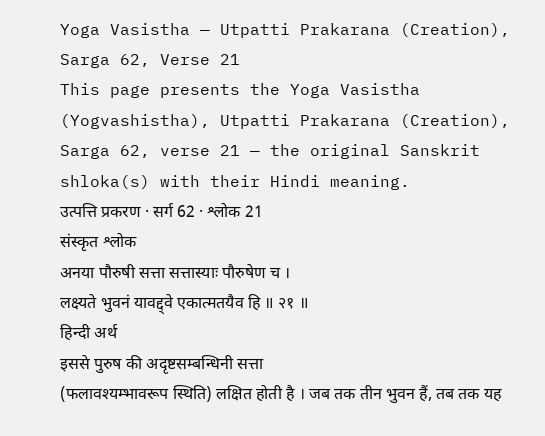Yoga Vasistha — Utpatti Prakarana (Creation), Sarga 62, Verse 21
This page presents the Yoga Vasistha (Yogvashistha), Utpatti Prakarana (Creation), Sarga 62, verse 21 — the original Sanskrit shloka(s) with their Hindi meaning.
उत्पत्ति प्रकरण · सर्ग 62 · श्लोक 21
संस्कृत श्लोक
अनया पौरुषी सत्ता सत्तास्याः पौरुषेण च ।
लक्ष्यते भुवनं यावद्द्वे एकात्मतयैव हि ॥ २१ ॥
हिन्दी अर्थ
इससे पुरुष की अदृष्टसम्बन्धिनी सत्ता
(फलावश्यम्भावरूप स्थिति) लक्षित होती है । जब तक तीन भुवन हैं, तब तक यह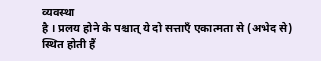व्यवस्था
है । प्रलय होने के पश्चात् ये दो सत्ताएँ एकात्मता से (अभेद से) स्थित होती हैं